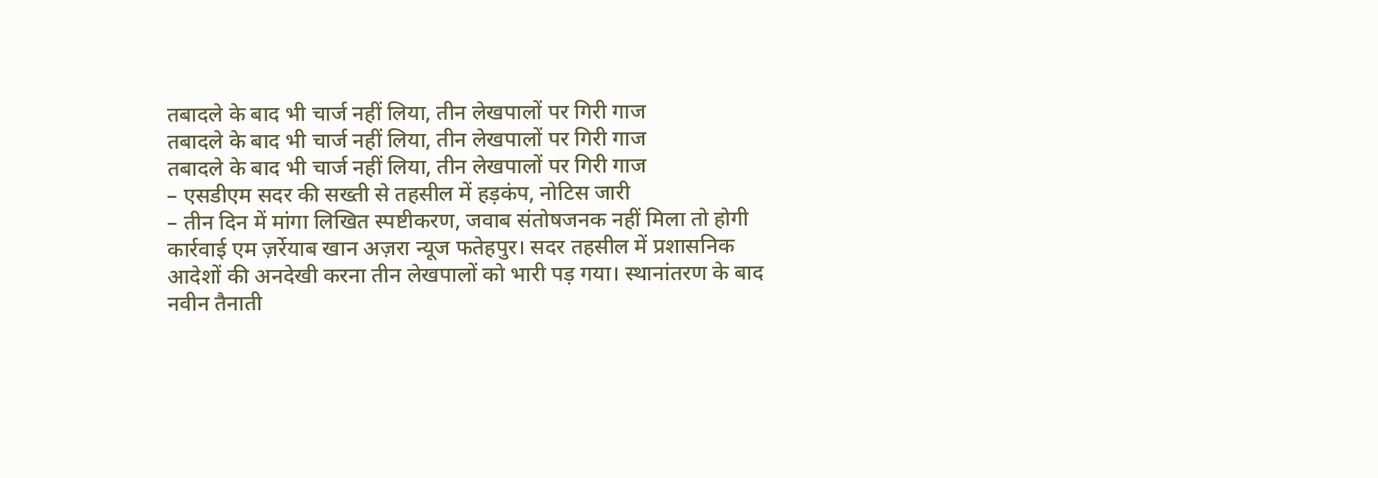तबादले के बाद भी चार्ज नहीं लिया, तीन लेखपालों पर गिरी गाज
तबादले के बाद भी चार्ज नहीं लिया, तीन लेखपालों पर गिरी गाज
तबादले के बाद भी चार्ज नहीं लिया, तीन लेखपालों पर गिरी गाज
– एसडीएम सदर की सख्ती से तहसील में हड़कंप, नोटिस जारी
– तीन दिन में मांगा लिखित स्पष्टीकरण, जवाब संतोषजनक नहीं मिला तो होगी कार्रवाई एम ज़र्रेयाब खान अज़रा न्यूज फतेहपुर। सदर तहसील में प्रशासनिक आदेशों की अनदेखी करना तीन लेखपालों को भारी पड़ गया। स्थानांतरण के बाद नवीन तैनाती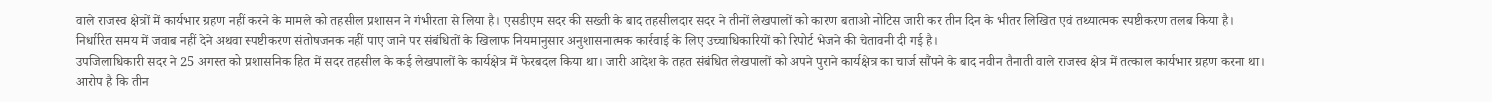वाले राजस्व क्षेत्रों में कार्यभार ग्रहण नहीं करने के मामले को तहसील प्रशासन ने गंभीरता से लिया है। एसडीएम सदर की सख्ती के बाद तहसीलदार सदर ने तीनों लेखपालों को कारण बताओ नोटिस जारी कर तीन दिन के भीतर लिखित एवं तथ्यात्मक स्पष्टीकरण तलब किया है। निर्धारित समय में जवाब नहीं देने अथवा स्पष्टीकरण संतोषजनक नहीं पाए जाने पर संबंधितों के खिलाफ नियमानुसार अनुशासनात्मक कार्रवाई के लिए उच्चाधिकारियों को रिपोर्ट भेजने की चेतावनी दी गई है।
उपजिलाधिकारी सदर ने 25 अगस्त को प्रशासनिक हित में सदर तहसील के कई लेखपालों के कार्यक्षेत्र में फेरबदल किया था। जारी आदेश के तहत संबंधित लेखपालों को अपने पुराने कार्यक्षेत्र का चार्ज सौंपने के बाद नवीन तैनाती वाले राजस्व क्षेत्र में तत्काल कार्यभार ग्रहण करना था। आरोप है कि तीन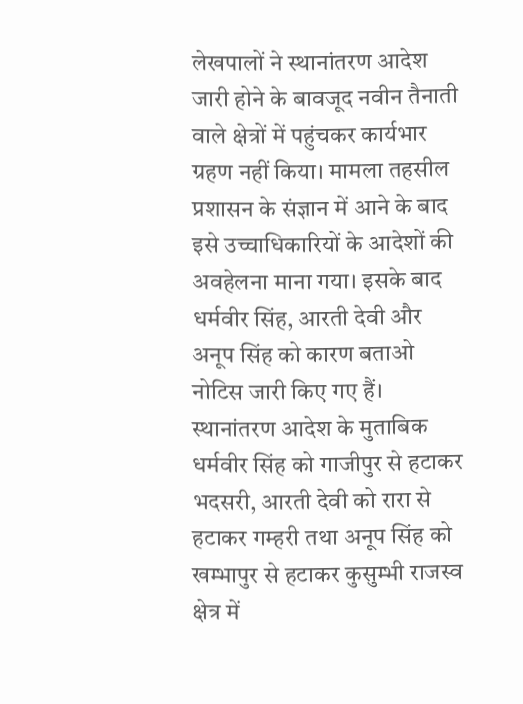लेखपालों ने स्थानांतरण आदेश जारी होने के बावजूद नवीन तैनाती वाले क्षेत्रों में पहुंचकर कार्यभार ग्रहण नहीं किया। मामला तहसील प्रशासन के संज्ञान में आने के बाद इसे उच्चाधिकारियों के आदेशों की अवहेलना माना गया। इसके बाद धर्मवीर सिंह, आरती देवी और अनूप सिंह को कारण बताओ नोटिस जारी किए गए हैं। स्थानांतरण आदेश के मुताबिक धर्मवीर सिंह को गाजीपुर से हटाकर भदसरी, आरती देवी को रारा से हटाकर गम्हरी तथा अनूप सिंह को खम्भापुर से हटाकर कुसुम्भी राजस्व क्षेत्र में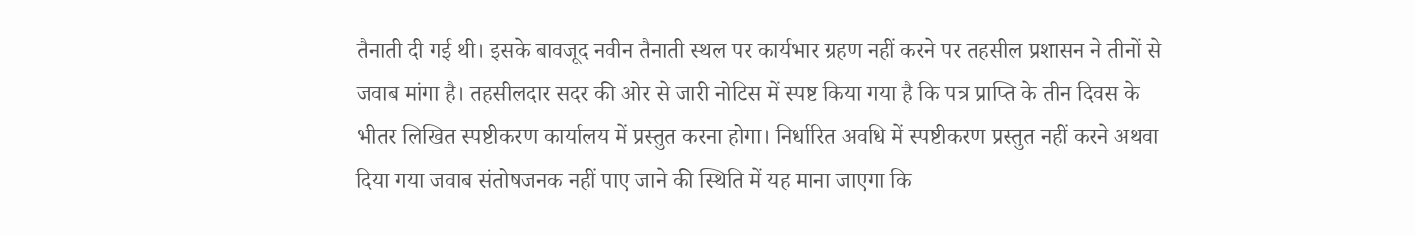तैनाती दी गई थी। इसके बावजूद नवीन तैनाती स्थल पर कार्यभार ग्रहण नहीं करने पर तहसील प्रशासन ने तीनों से जवाब मांगा है। तहसीलदार सदर की ओर से जारी नोटिस में स्पष्ट किया गया है कि पत्र प्राप्ति के तीन दिवस के भीतर लिखित स्पष्टीकरण कार्यालय में प्रस्तुत करना होगा। निर्धारित अवधि में स्पष्टीकरण प्रस्तुत नहीं करने अथवा दिया गया जवाब संतोषजनक नहीं पाए जाने की स्थिति में यह माना जाएगा कि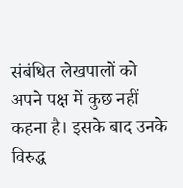संबंधित लेखपालों को अपने पक्ष में कुछ नहीं कहना है। इसके बाद उनके विरुद्ध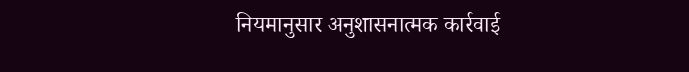नियमानुसार अनुशासनात्मक कार्रवाई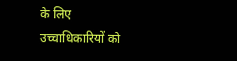के लिए उच्चाधिकारियों को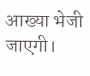आख्या भेजी जाएगी।